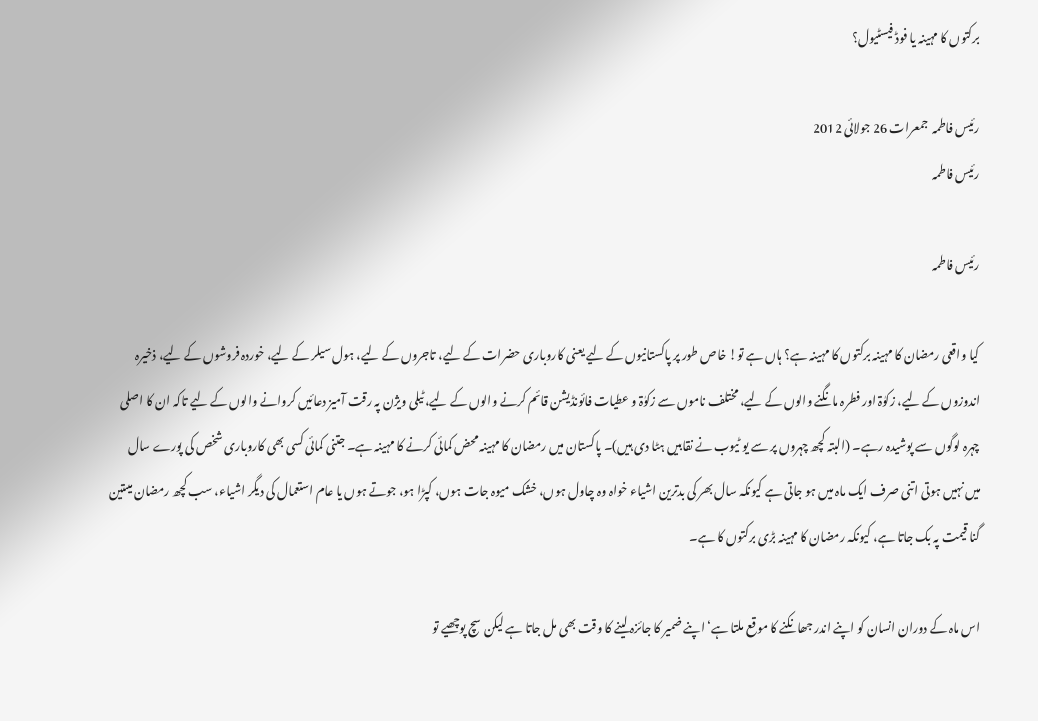برکتوں کا مہینہ یا فوڈ فیسٹیول؟

رئیس فاطمہ  جمعرات 26 جولائی 2012
رئیس فاطمہ

رئیس فاطمہ

کیا واقعی رمضان کا مہینہ برکتوں کا مہینہ ہے؟ ہاں ہے تو! خاص طور پر پاکستانیوں کے لیے یعنی کاروباری حضرات کے لیے، تاجروں کے لیے، ہول سیلر کے لیے، خوردہ فروشوں کے لیے، ذخیرہ اندوزوں کے لیے، زکوٰۃ اور فطرہ مانگنے والوں کے لیے، مختلف ناموں سے زکوٰۃ و عطیات فائونڈیشن قائم کرنے والوں کے لیے، ٹیلی ویژن پہ رقت آمیز دعائیں کروانے والوں کے لیے تاکہ ان کا اصلی چہرہ لوگوں سے پوشیدہ رہے۔ (البتہ کچھ چہروں پر سے یو ٹیوب نے نقابیں ہٹا دی ہیں)۔ پاکستان میں رمضان کا مہینہ محض کمائی کرنے کا مہینہ ہے۔ جتنی کمائی کسی بھی کاروباری شخص کی پورے سال میں نہیں ہوتی اتنی صرف ایک ماہ میں ہو جاتی ہے کیونکہ سال بھر کی بدترین اشیاء خواہ وہ چاول ہوں، خشک میوہ جات ہوں، کپڑا ہو، جوتے ہوں یا عام استعمال کی دیگر اشیاء، سب کچھ رمضان میںتین گنا قیمت پہ بک جاتا ہے، کیونکہ رمضان کا مہینہ بڑی برکتوں کا ہے۔

اس ماہ کے دوران انسان کو اپنے اندر جھانکنے کا موقع ملتا ہے‘ اپنے ضمیر کا جائزہ لینے کا وقت بھی مل جاتا ہے لیکن سچ پوچھیے تو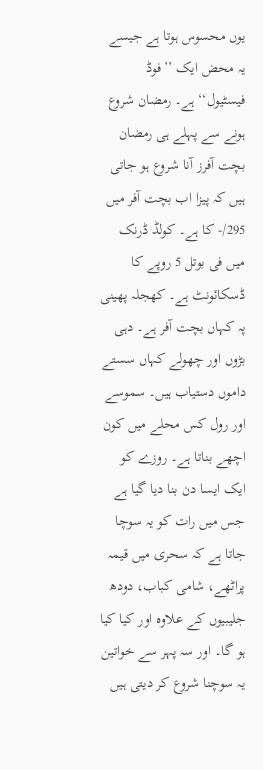یوں محسوس ہوتا ہے جیسے یہ محض ایک ’’فوڈ فیسٹیول‘‘ ہے۔ رمضان شروع ہونے سے پہلے ہی رمضان بچت آفرز آنا شروع ہو جاتی ہیں کہ پیزا اب بچت آفر میں 295/- کا ہے۔ کولڈ ڈرنک میں فی بوتل 5 روپے کا ڈسکائونٹ ہے۔ کھجلہ پھینی پہ کہاں بچت آفر ہے۔ دہی بڑوں اور چھولے کہاں سستے داموں دستیاب ہیں۔ سموسے اور رول کس محلے میں کون اچھے بناتا ہے۔ روزے کو ایک ایسا دن بنا دیا گیا ہے جس میں رات کو یہ سوچا جاتا ہے کہ سحری میں قیمہ پراٹھے، شامی کباب، دودھ جلیبیوں کے علاوہ اور کیا کیا ہو گا۔ اور سہ پہر سے خواتین یہ سوچنا شروع کر دیتی ہیں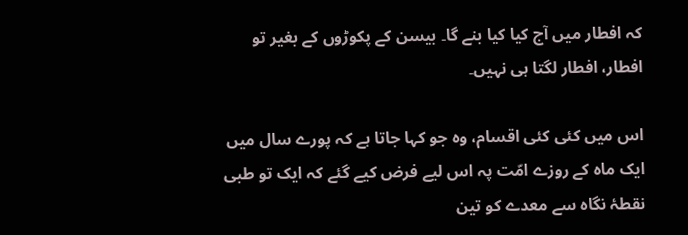کہ افطار میں آج کیا کیا بنے گا۔ بیسن کے پکوڑوں کے بغیر تو افطار، افطار لگتا ہی نہیں۔

اس میں کئی کئی اقسام، وہ جو کہا جاتا ہے کہ پورے سال میں ایک ماہ کے روزے امّت پہ اس لیے فرض کیے گئے کہ ایک تو طبی نقطۂ نگاہ سے معدے کو تین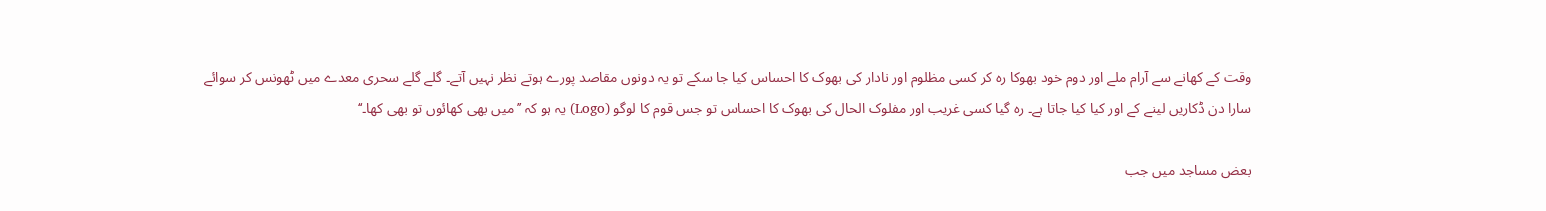وقت کے کھانے سے آرام ملے اور دوم خود بھوکا رہ کر کسی مظلوم اور نادار کی بھوک کا احساس کیا جا سکے تو یہ دونوں مقاصد پورے ہوتے نظر نہیں آتے۔ گلے گلے سحری معدے میں ٹھونس کر سوائے سارا دن ڈکاریں لینے کے اور کیا کیا جاتا ہے۔ رہ گیا کسی غریب اور مفلوک الحال کی بھوک کا احساس تو جس قوم کا لوگو (Logo) یہ ہو کہ ’’میں بھی کھائوں تو بھی کھا۔‘‘

بعض مساجد میں جب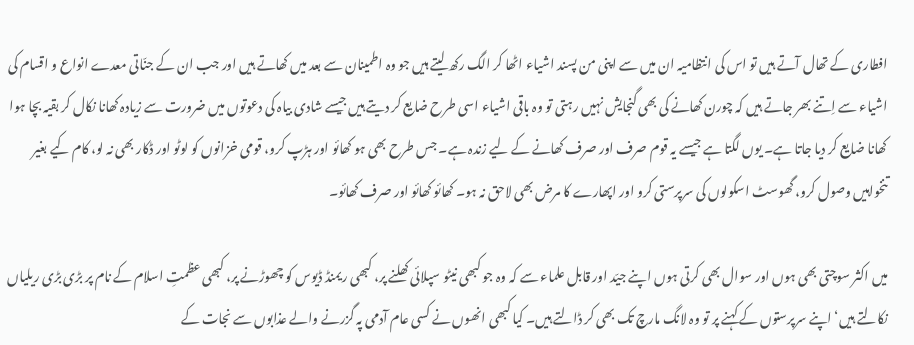افطاری کے تھال آتے ہیں تو اس کی انتظامیہ ان میں سے اپنی من پسند اشیاء اٹھا کر الگ رکھ لیتے ہیں جو وہ اطمینان سے بعد میں کھاتے ہیں اور جب ان کے جنّاتی معدے انواع و اقسام کی اشیاء سے اِتنے بھر جاتے ہیں کہ چورن کھانے کی بھی گنجایش نہیں رہتی تو وہ باقی اشیاء اسی طرح ضایع کر دیتے ہیں جیسے شادی بیاہ کی دعوتوں میں ضرورت سے زیادہ کھانا نکال کر بقیہ بچا ہوا کھانا ضایع کر دیا جاتا ہے۔ یوں لگتا ہے جیسے یہ قوم صرف اور صرف کھانے کے لیے زندہ ہے۔ جس طرح بھی ہو کھائو اور ہڑپ کرو، قومی خزانوں کو لوٹو اور ڈکار بھی نہ لو، کام کیے بغیر تنخواہیں وصول کرو، گھوسٹ اسکولوں کی سرپرستی کرو اور اپھارے کا مرض بھی لاحق نہ ہو۔ کھائو کھائو اور صرف کھائو۔

میں اکثر سوچتی بھی ہوں اور سوال بھی کرتی ہوں اپنے جیّد اور قابل علماء سے کہ وہ جو کبھی نیٹو سپلائی کھلنے پر، کبھی ریمنڈ ڈیوس کو چھوڑنے پر، کبھی عظمتِ اسلام کے نام پر بڑی بڑی ریلیاں نکالتے ہیں‘ اپنے سرپرستوں کے کہنے پر تو وہ لانگ مارچ تک بھی کر ڈالتے ہیں۔ کیا کبھی انھوں نے کسی عام آدمی پہ گزرنے والے عذابوں سے نجات کے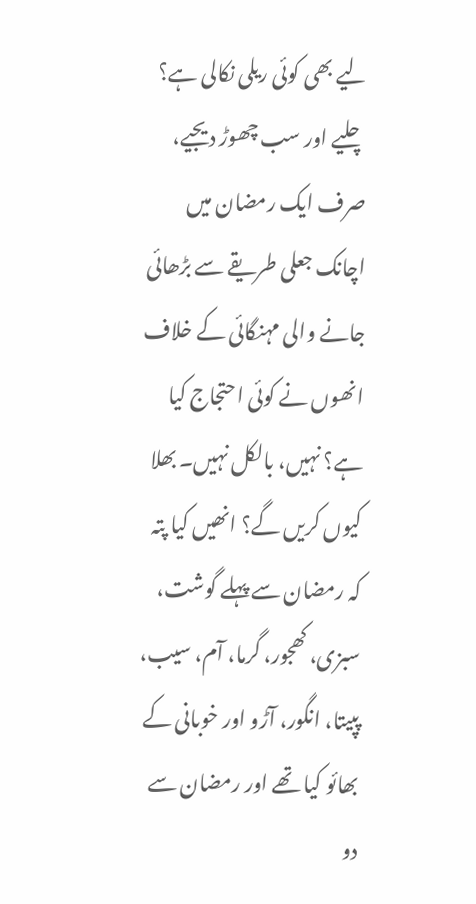لیے بھی کوئی ریلی نکالی ہے؟ چلیے اور سب چھوڑ دیجیے، صرف ایک رمضان میں اچانک جعلی طریقے سے بڑھائی جانے والی مہنگائی کے خلاف انھوں نے کوئی احتجاج کیا ہے؟ نہیں، بالکل نہیں۔ بھلا کیوں کریں گے؟ انھیں کیا پتہ کہ رمضان سے پہلے گوشت، سبزی، کھجور، گرما، آم، سیب، پپیتا، انگور، آڑو اور خوبانی کے بھائو کیا تھے اور رمضان سے دو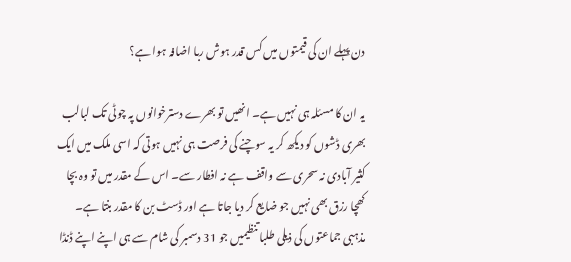دن پہلے ان کی قیمتوں میں کس قدر ہوش ربا اضافہ ہوا ہے؟

یہ ان کا مسئلہ ہی نہیں ہے۔ انھیں تو بھرے دسترخوانوں پہ چوٹی تک لبالب بھری ڈشوں کو دیکھ کر یہ سوچنے کی فرصت ہی نہیں ہوتی کہ اسی ملک میں ایک کثیر آبادی نہ سحری سے واقف ہے نہ افطار سے۔ اس کے مقدر میں تو وہ بچا کھچا رزق بھی نہیں جو ضایع کر دیا جاتا ہے اور ڈسٹ بن کا مقدر بنتا ہے۔ مذہبی جماعتوں کی ذیلی طلبا تنظیمیں جو 31 دسمبر کی شام سے ہی اپنے اپنے ڈنڈا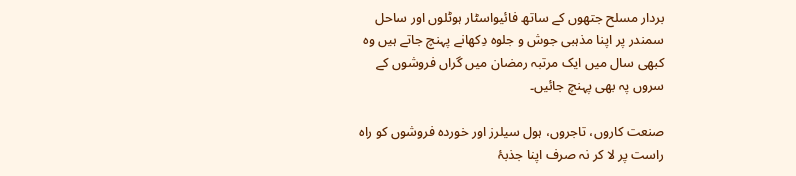بردار مسلح جتھوں کے ساتھ فائیواسٹار ہوٹلوں اور ساحل سمندر پر اپنا مذہبی جوش و جلوہ دِکھانے پہنچ جاتے ہیں وہ کبھی سال میں ایک مرتبہ رمضان میں گراں فروشوں کے سروں پہ بھی پہنچ جائیں۔

صنعت کاروں، تاجروں، ہول سیلرز اور خوردہ فروشوں کو راہ راست پر لا کر نہ صرف اپنا جذبۂ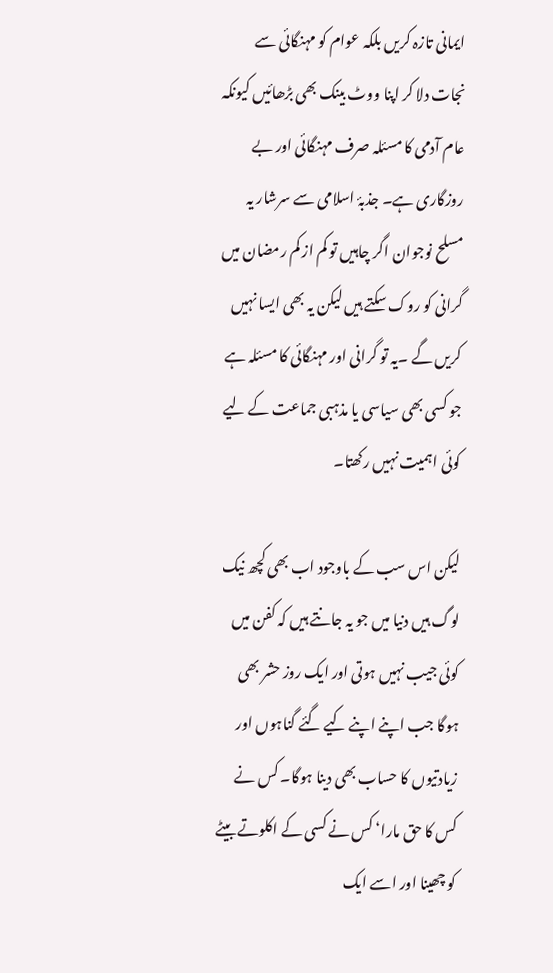ایمانی تازہ کریں بلکہ عوام کو مہنگائی سے نجات دلا کر اپنا ووٹ بینک بھی بڑھائیں کیونکہ عام آدمی کا مسئلہ صرف مہنگائی اور بے روزگاری ہے۔ جذبۂ اسلامی سے سرشار یہ مسلح نوجوان اگر چاہیں تو کم از کم رمضان میں گرانی کو روک سکتے ہیں لیکن یہ بھی ایسا نہیں کریں گے ۔یہ تو گرانی اور مہنگائی کا مسئلہ ہے جو کسی بھی سیاسی یا مذہبی جماعت کے لیے کوئی اہمیت نہیں رکھتا۔

لیکن اس سب کے باوجود اب بھی کچھ نیک لوگ ہیں دنیا میں جو یہ جانتے ہیں کہ کفن میں کوئی جیب نہیں ہوتی اور ایک روز حشر بھی ہوگا جب اپنے اپنے کیے گئے گناہوں اور زیادتیوں کا حساب بھی دینا ہوگا۔ کس نے کس کا حق مارا‘ کس نے کسی کے اکلوتے بیٹے کو چھینا اور اسے ایک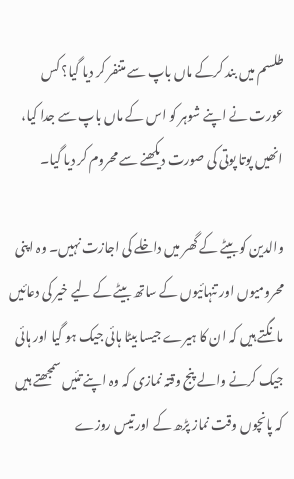طلسم میں بند کرکے ماں باپ سے متنفر کر دیا گیا؟ کس عورت نے اپنے شوہر کو اس کے ماں باپ سے جدا کیا، انھیں پوتا پوتی کی صورت دیکھنے سے محروم کر دیا گیا۔

والدین کو بیٹے کے گھر میں داخلے کی اجازت نہیں۔ وہ اپنی محرومیوں اور تنہائیوں کے ساتھ بیٹے کے لیے خیر کی دعائیں مانگتے ہیں کہ ان کا ہیرے جیسا بیٹا ہائی جیک ہو گیا اور ہائی جیک کرنے والے پنج وقتہ نمازی کہ وہ اپنے تئیں سمجھتے ہیں کہ پانچوں وقت نماز پڑھ کے اور تیس روزے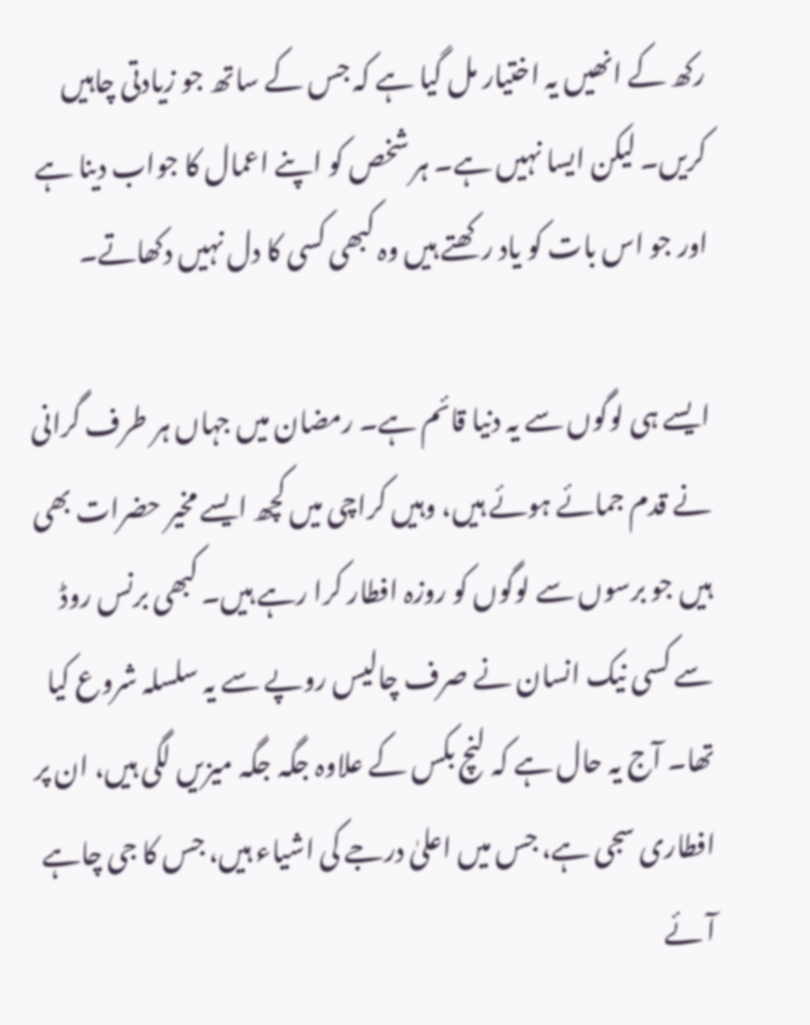رکھ کے انھیں یہ اختیار مل گیا ہے کہ جس کے ساتھ جو زیادتی چاہیں کریں۔ لیکن ایسا نہیں ہے۔ ہر شخص کو اپنے اعمال کا جواب دینا ہے اور جو اس بات کو یاد رکھتے ہیں وہ کبھی کسی کا دل نہیں دکھاتے۔

ایسے ہی لوگوں سے یہ دنیا قائم ہے۔ رمضان میں جہاں ہر طرف گرانی نے قدم جمائے ہوئے ہیں، وہیں کراچی میں کچھ ایسے مخیر حضرات بھی ہیں جو برسوں سے لوگوں کو روزہ افطار کرا رہے ہیں۔ کبھی برنس روڈ سے کسی نیک انسان نے صرف چالیس روپے سے یہ سلسلہ شروع کیا تھا۔ آج یہ حال ہے کہ لنچ بکس کے علاوہ جگہ جگہ میزیں لگی ہیں، ان پر افطاری سجی ہے، جس میں اعلیٰ درجے کی اشیاء ہیں، جس کا جی چاہے آئے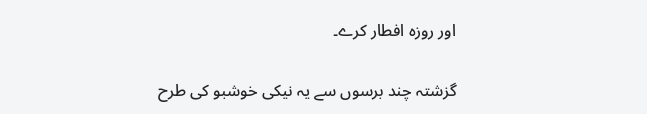اور روزہ افطار کرے۔

گزشتہ چند برسوں سے یہ نیکی خوشبو کی طرح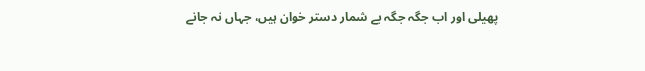پھیلی اور اب جگہ جگہ بے شمار دستر خوان ہیں، جہاں نہ جانے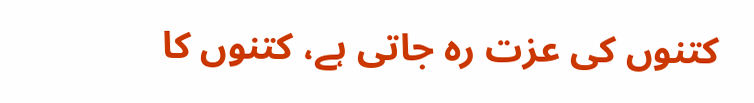کتنوں کی عزت رہ جاتی ہے، کتنوں کا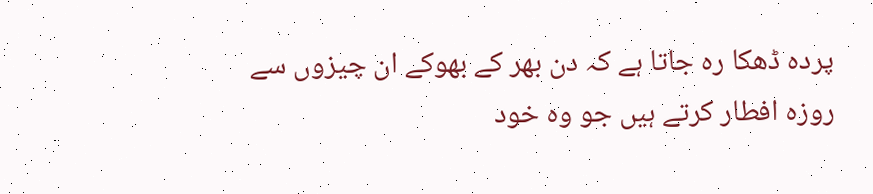پردہ ڈھکا رہ جاتا ہے کہ دن بھر کے بھوکے ان چیزوں سے روزہ افطار کرتے ہیں جو وہ خود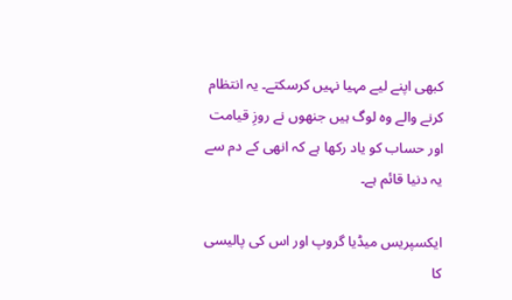کبھی اپنے لیے مہیا نہیں کرسکتے۔ یہ انتظام کرنے والے وہ لوگ ہیں جنھوں نے روزِ قیامت اور حساب کو یاد رکھا ہے کہ انھی کے دم سے یہ دنیا قائم ہے۔

ایکسپریس میڈیا گروپ اور اس کی پالیسی کا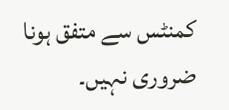کمنٹس سے متفق ہونا ضروری نہیں۔